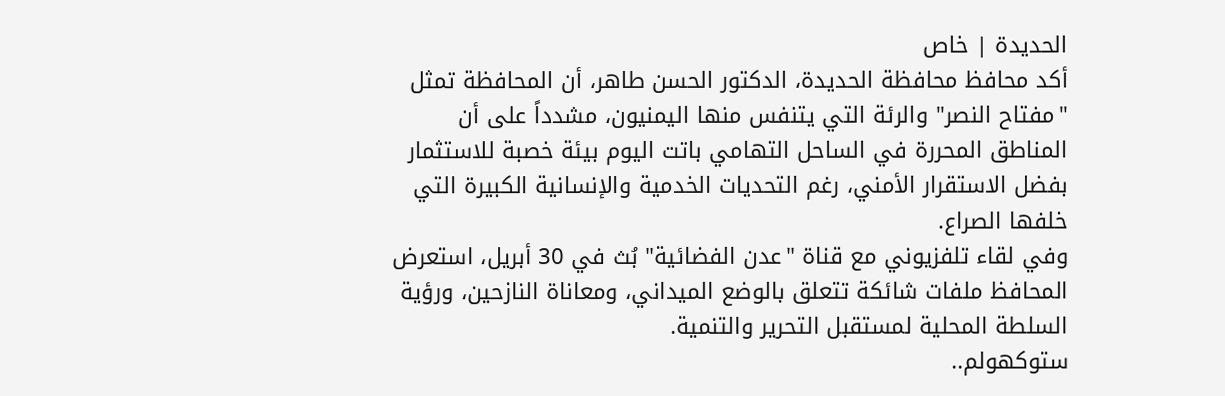الحديدة | خاص
أكد محافظ محافظة الحديدة، الدكتور الحسن طاهر، أن المحافظة تمثل "مفتاح النصر" والرئة التي يتنفس منها اليمنيون، مشدداً على أن المناطق المحررة في الساحل التهامي باتت اليوم بيئة خصبة للاستثمار بفضل الاستقرار الأمني، رغم التحديات الخدمية والإنسانية الكبيرة التي خلفها الصراع.
وفي لقاء تلفزيوني مع قناة "عدن الفضائية" بُث في 30 أبريل، استعرض المحافظ ملفات شائكة تتعلق بالوضع الميداني، ومعاناة النازحين، ورؤية السلطة المحلية لمستقبل التحرير والتنمية.
ستوكهولم..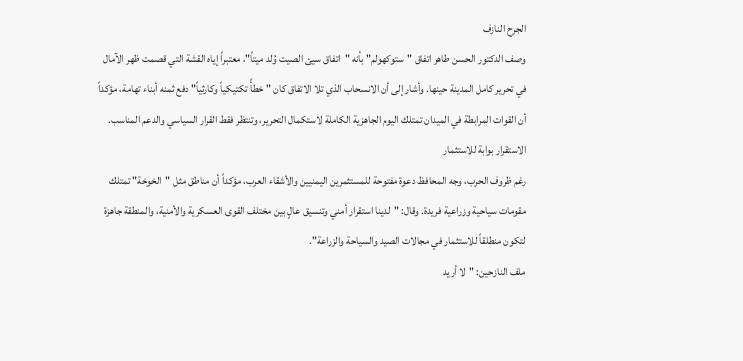الجرح النازف
وصف الدكتور الحسن طاهر اتفاق "ستوكهولم" بأنه "اتفاق سيئ الصيت وُلد ميتاً"، معتبراً إياه القشة التي قصمت ظهر الآمال في تحرير كامل المدينة حينها. وأشار إلى أن الانسحاب الذي تلا الاتفاق كان "خطأً تكتيكياً وكارثياً" دفع ثمنه أبناء تهامة، مؤكداً أن القوات المرابطة في الميدان تمتلك اليوم الجاهزية الكاملة لاستكمال التحرير، وتنتظر فقط القرار السياسي والدعم المناسب.
الاستقرار بوابة للاستثمار
رغم ظروف الحرب، وجه المحافظ دعوة مفتوحة للمستثمرين اليمنيين والأشقاء العرب، مؤكداً أن مناطق مثل "الخوخة" تمتلك مقومات سياحية وزراعية فريدة. وقال: "لدينا استقرار أمني وتنسيق عالٍ بين مختلف القوى العسكرية والأمنية، والمنطقة جاهزة لتكون منطلقاً للاستثمار في مجالات الصيد والسياحة والزراعة".
ملف النازحين: "لا أريد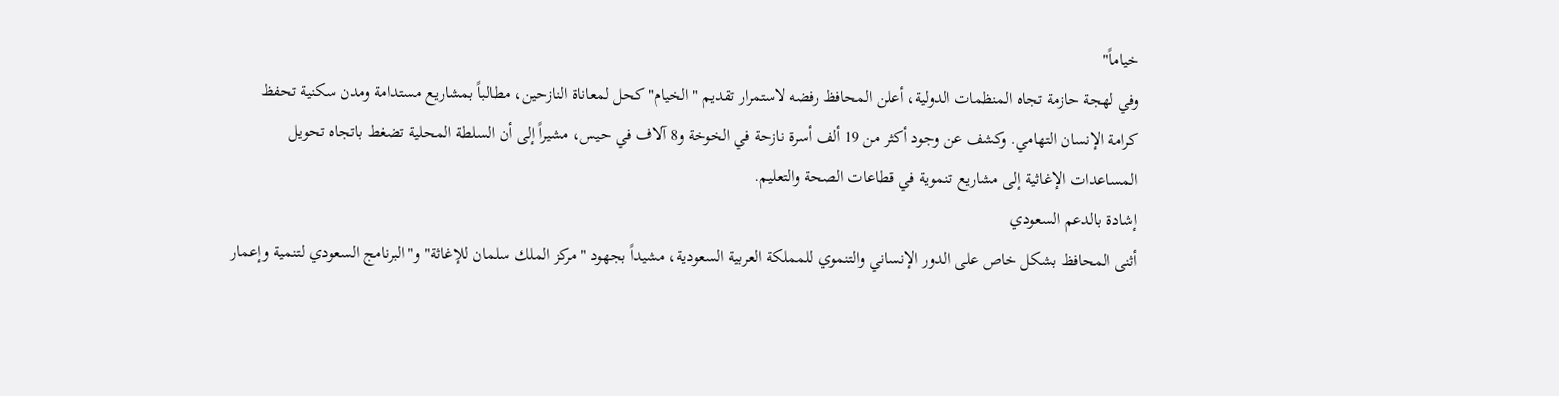خياماً"
وفي لهجة حازمة تجاه المنظمات الدولية، أعلن المحافظ رفضه لاستمرار تقديم "الخيام" كحل لمعاناة النازحين، مطالباً بمشاريع مستدامة ومدن سكنية تحفظ كرامة الإنسان التهامي. وكشف عن وجود أكثر من 19 ألف أسرة نازحة في الخوخة و8 آلاف في حيس، مشيراً إلى أن السلطة المحلية تضغط باتجاه تحويل المساعدات الإغاثية إلى مشاريع تنموية في قطاعات الصحة والتعليم.
إشادة بالدعم السعودي
أثنى المحافظ بشكل خاص على الدور الإنساني والتنموي للمملكة العربية السعودية، مشيداً بجهود "مركز الملك سلمان للإغاثة" و"البرنامج السعودي لتنمية وإعمار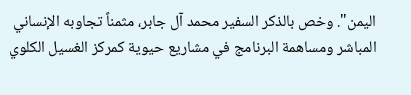اليمن". وخص بالذكر السفير محمد آل جابر، مثمناً تجاوبه الإنساني المباشر ومساهمة البرنامج في مشاريع حيوية كمركز الغسيل الكلوي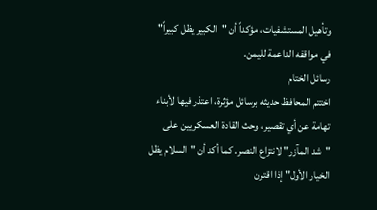وتأهيل المستشفيات، مؤكداً أن "الكبير يظل كبيراً" في مواقفه الداعمة لليمن.
رسائل الختام
اختتم المحافظ حديثه برسائل مؤثرة، اعتذر فيها لأبناء تهامة عن أي تقصير، وحث القادة العسكريين على "شد المآزر" لانتزاع النصر. كما أكد أن "السلام يظل الخيار الأول" إذا اقترن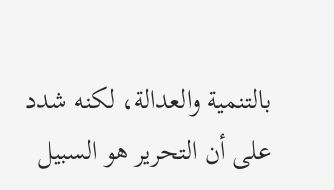بالتنمية والعدالة، لكنه شدد على أن التحرير هو السبيل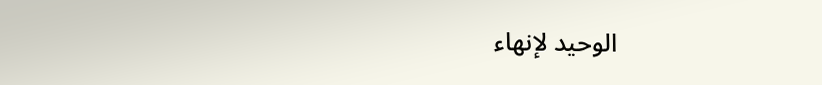الوحيد لإنهاء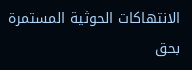الانتهاكات الحوثية المستمرة بحق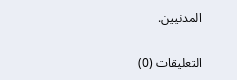المدنيين.


التعليقات (0)